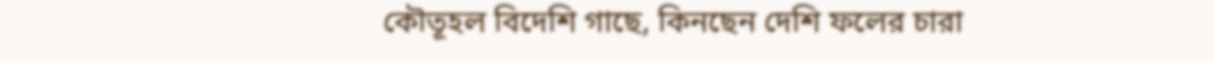কৌতূহল বিদেশি গাছে, কিনছেন দেশি ফলের চারা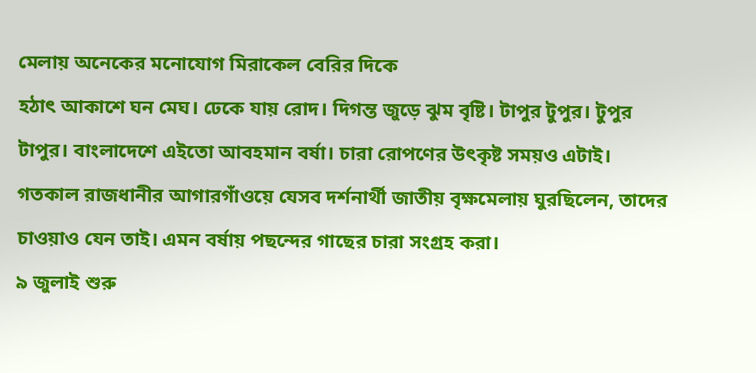মেলায় অনেকের মনোযোগ মিরাকেল বেরির দিকে
হঠাৎ আকাশে ঘন মেঘ। ঢেকে যায় রোদ। দিগন্ত জুড়ে ঝুম বৃষ্টি। টাপুর টুপুর। টুপুর টাপুর। বাংলাদেশে এইতো আবহমান বর্ষা। চারা রোপণের উৎকৃষ্ট সময়ও এটাই। গতকাল রাজধানীর আগারগাঁওয়ে যেসব দর্শনার্থী জাতীয় বৃক্ষমেলায় ঘুরছিলেন, তাদের চাওয়াও যেন তাই। এমন বর্ষায় পছন্দের গাছের চারা সংগ্রহ করা।
৯ জুলাই শুরু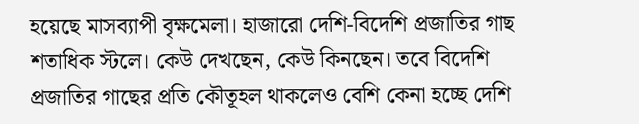হয়েছে মাসব্যাপী বৃক্ষমেলা। হাজারো দেশি-বিদেশি প্রজাতির গাছ শতাধিক স্টলে। কেউ দেখছেন, কেউ কিনছেন। তবে বিদেশি প্রজাতির গাছের প্রতি কৌতূহল থাকলেও বেশি কেনা হচ্ছে দেশি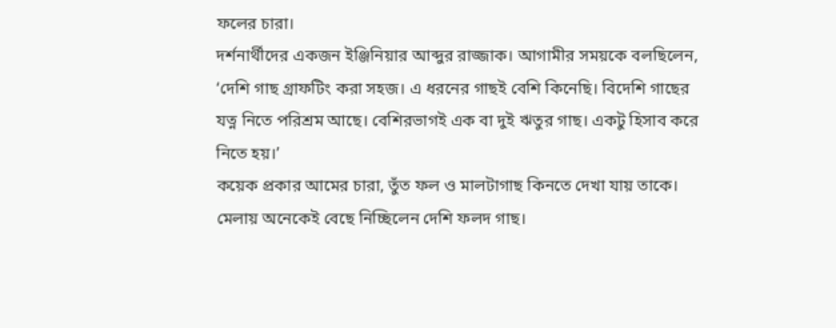ফলের চারা।
দর্শনার্থীদের একজন ইঞ্জিনিয়ার আব্দুর রাজ্জাক। আগামীর সময়কে বলছিলেন, ‘দেশি গাছ গ্রাফটিং করা সহজ। এ ধরনের গাছই বেশি কিনেছি। বিদেশি গাছের যত্ন নিতে পরিশ্রম আছে। বেশিরভাগই এক বা দুই ঋতুর গাছ। একটু হিসাব করে নিতে হয়।’
কয়েক প্রকার আমের চারা, তুঁত ফল ও মালটাগাছ কিনতে দেখা যায় তাকে। মেলায় অনেকেই বেছে নিচ্ছিলেন দেশি ফলদ গাছ।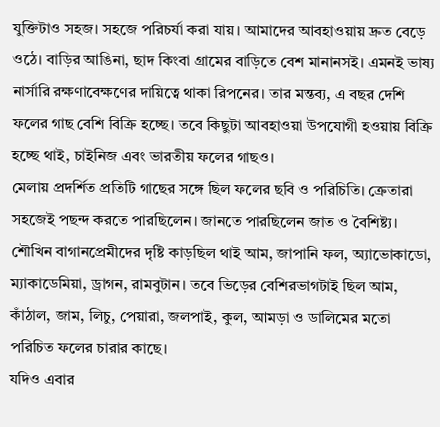যুক্তিটাও সহজ। সহজে পরিচর্যা করা যায়। আমাদের আবহাওয়ায় দ্রুত বেড়ে ওঠে। বাড়ির আঙিনা, ছাদ কিংবা গ্রামের বাড়িতে বেশ মানানসই। এমনই ভাষ্য নার্সারি রক্ষণাবেক্ষণের দায়িত্বে থাকা রিপনের। তার মন্তব্য, এ বছর দেশি ফলের গাছ বেশি বিক্রি হচ্ছে। তবে কিছুটা আবহাওয়া উপযোগী হওয়ায় বিক্রি হচ্ছে থাই, চাইনিজ এবং ভারতীয় ফলের গাছও।
মেলায় প্রদর্শিত প্রতিটি গাছের সঙ্গে ছিল ফলের ছবি ও পরিচিতি। ক্রেতারা সহজেই পছন্দ করতে পারছিলেন। জানতে পারছিলেন জাত ও বৈশিষ্ট্য। শৌখিন বাগানপ্রেমীদের দৃষ্টি কাড়ছিল থাই আম, জাপানি ফল, অ্যাভোকাডো, ম্যাকাডেমিয়া, ড্রাগন, রামবুটান। তবে ভিড়ের বেশিরভাগটাই ছিল আম, কাঁঠাল, জাম, লিচু, পেয়ারা, জলপাই, কুল, আমড়া ও ডালিমের মতো পরিচিত ফলের চারার কাছে।
যদিও এবার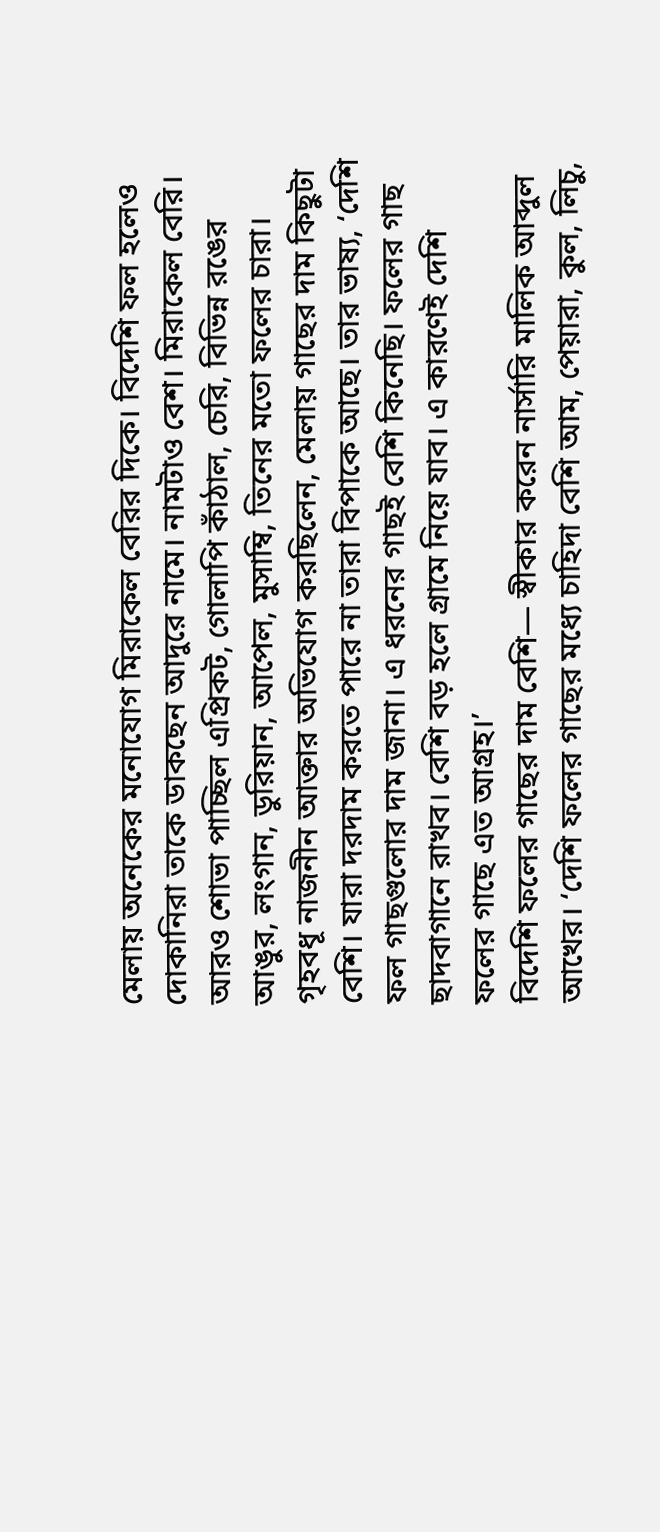মেলায় অনেকের মনোযোগ মিরাকেল বেরির দিকে। বিদেশি ফল হলেও দোকানিরা তাকে ডাকছেন আদুরে নামে। নামটাও বেশ। মিরাকেল বেরি। আরও শোভা পাচ্ছিল এপ্রিকট, গোলাপি কাঁঠাল, চেরি, বিভিন্ন রঙের আঙুর, লংগান, ডুরিয়ান, আপেল, মুসাম্বি, তিনের মতো ফলের চারা।
গৃহবধূ নাজনীন আক্তার অভিযোগ করছিলেন, মেলায় গাছের দাম কিছুটা বেশি। যারা দরদাম করতে পারে না তারা বিপাকে আছে। তার ভাষ্য, ‘দেশি ফল গাছগুলোর দাম জানা। এ ধরনের গাছই বেশি কিনেছি। ফলের গাছ ছাদবাগানে রাখব। বেশি বড় হলে গ্রামে নিয়ে যাব। এ কারণেই দেশি ফলের গাছে এত আগ্রহ।’
বিদেশি ফলের গাছের দাম বেশি— স্বীকার করেন নার্সারি মালিক আব্দুল আখের। ‘দেশি ফলের গাছের মধ্যে চাহিদা বেশি আম, পেয়ারা, কুল, লিচু,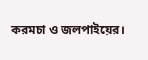করমচা ও জলপাইয়ের।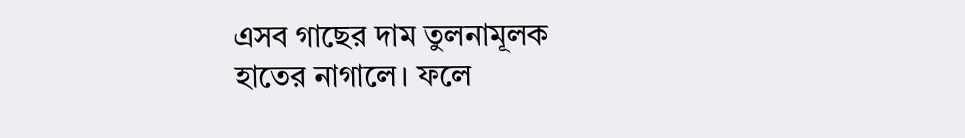এসব গাছের দাম তুলনামূলক হাতের নাগালে। ফলে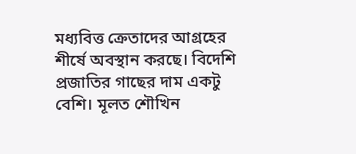মধ্যবিত্ত ক্রেতাদের আগ্রহের শীর্ষে অবস্থান করছে। বিদেশি প্রজাতির গাছের দাম একটু বেশি। মূলত শৌখিন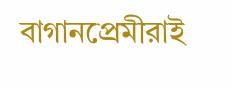বাগানপ্রেমীরাই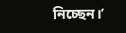নিচ্ছেন।’